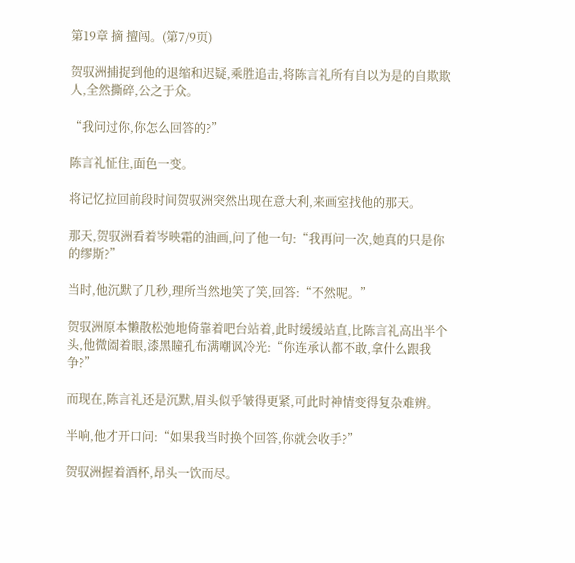第19章 摘 擅闯。(第7/9页)

贺驭洲捕捉到他的退缩和迟疑,乘胜追击,将陈言礼所有自以为是的自欺欺人,全然撕碎,公之于众。

“我问过你,你怎么回答的?”

陈言礼怔住,面色一变。

将记忆拉回前段时间贺驭洲突然出现在意大利,来画室找他的那天。

那天,贺驭洲看着岑映霜的油画,问了他一句:“我再问一次,她真的只是你的缪斯?”

当时,他沉默了几秒,理所当然地笑了笑,回答:“不然呢。”

贺驭洲原本懒散松弛地倚靠着吧台站着,此时缓缓站直,比陈言礼高出半个头,他微阖着眼,漆黑瞳孔布满嘲讽冷光:“你连承认都不敢,拿什么跟我争?”

而现在,陈言礼还是沉默,眉头似乎皱得更紧,可此时神情变得复杂难辨。

半响,他才开口问:“如果我当时换个回答,你就会收手?”

贺驭洲握着酒杯,昂头一饮而尽。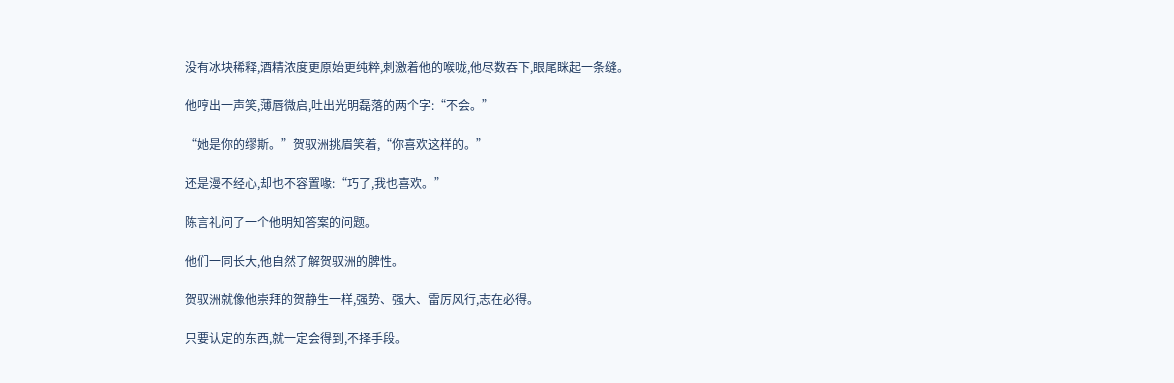没有冰块稀释,酒精浓度更原始更纯粹,刺激着他的喉咙,他尽数吞下,眼尾眯起一条缝。

他哼出一声笑,薄唇微启,吐出光明磊落的两个字:“不会。”

“她是你的缪斯。”贺驭洲挑眉笑着,“你喜欢这样的。”

还是漫不经心,却也不容置喙:“巧了,我也喜欢。”

陈言礼问了一个他明知答案的问题。

他们一同长大,他自然了解贺驭洲的脾性。

贺驭洲就像他崇拜的贺静生一样,强势、强大、雷厉风行,志在必得。

只要认定的东西,就一定会得到,不择手段。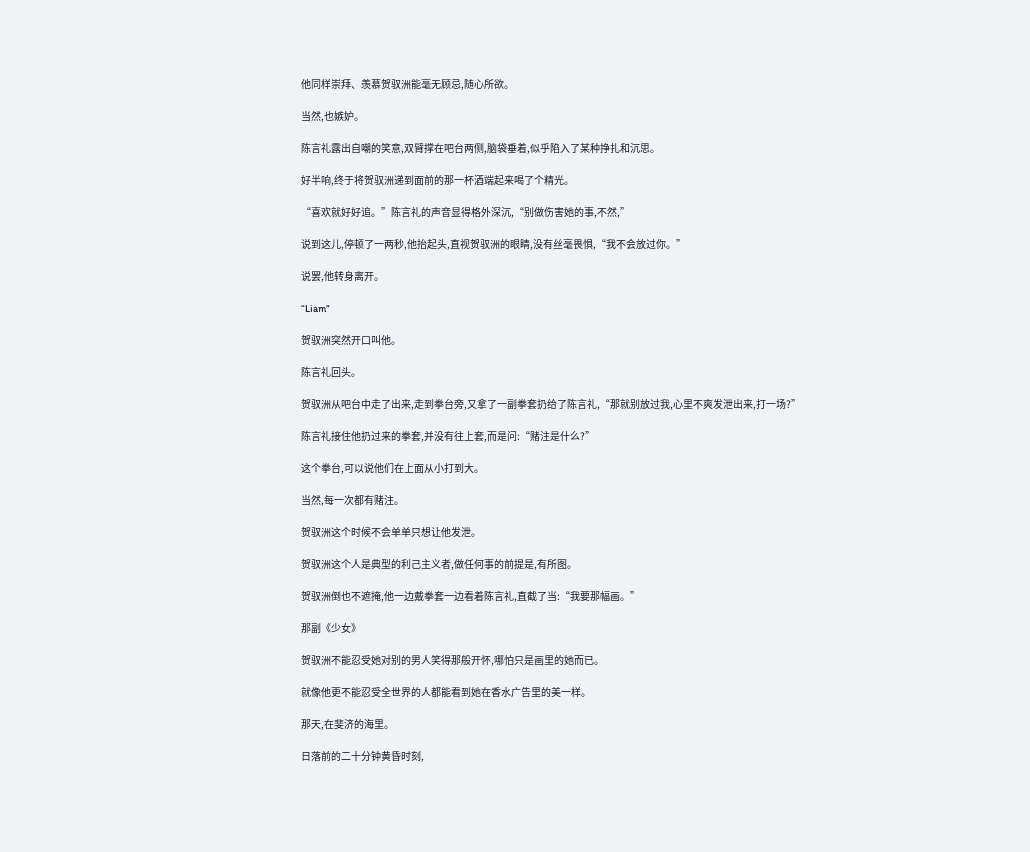他同样崇拜、羡慕贺驭洲能毫无顾忌,随心所欲。

当然,也嫉妒。

陈言礼露出自嘲的笑意,双臂撑在吧台两侧,脑袋垂着,似乎陷入了某种挣扎和沉思。

好半响,终于将贺驭洲递到面前的那一杯酒端起来喝了个精光。

“喜欢就好好追。”陈言礼的声音显得格外深沉,“别做伤害她的事,不然,”

说到这儿,停顿了一两秒,他抬起头,直视贺驭洲的眼睛,没有丝毫畏惧,“我不会放过你。”

说罢,他转身离开。

“Liam”

贺驭洲突然开口叫他。

陈言礼回头。

贺驭洲从吧台中走了出来,走到拳台旁,又拿了一副拳套扔给了陈言礼,“那就别放过我,心里不爽发泄出来,打一场?”

陈言礼接住他扔过来的拳套,并没有往上套,而是问:“赌注是什么?”

这个拳台,可以说他们在上面从小打到大。

当然,每一次都有赌注。

贺驭洲这个时候不会单单只想让他发泄。

贺驭洲这个人是典型的利己主义者,做任何事的前提是,有所图。

贺驭洲倒也不遮掩,他一边戴拳套一边看着陈言礼,直截了当:“我要那幅画。”

那副《少女》

贺驭洲不能忍受她对别的男人笑得那般开怀,哪怕只是画里的她而已。

就像他更不能忍受全世界的人都能看到她在香水广告里的美一样。

那天,在斐济的海里。

日落前的二十分钟黄昏时刻,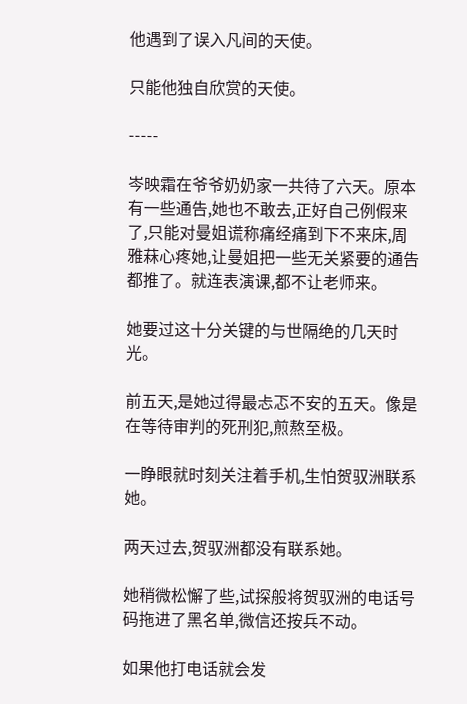他遇到了误入凡间的天使。

只能他独自欣赏的天使。

-----

岑映霜在爷爷奶奶家一共待了六天。原本有一些通告,她也不敢去,正好自己例假来了,只能对曼姐谎称痛经痛到下不来床,周雅菻心疼她,让曼姐把一些无关紧要的通告都推了。就连表演课,都不让老师来。

她要过这十分关键的与世隔绝的几天时光。

前五天,是她过得最忐忑不安的五天。像是在等待审判的死刑犯,煎熬至极。

一睁眼就时刻关注着手机,生怕贺驭洲联系她。

两天过去,贺驭洲都没有联系她。

她稍微松懈了些,试探般将贺驭洲的电话号码拖进了黑名单,微信还按兵不动。

如果他打电话就会发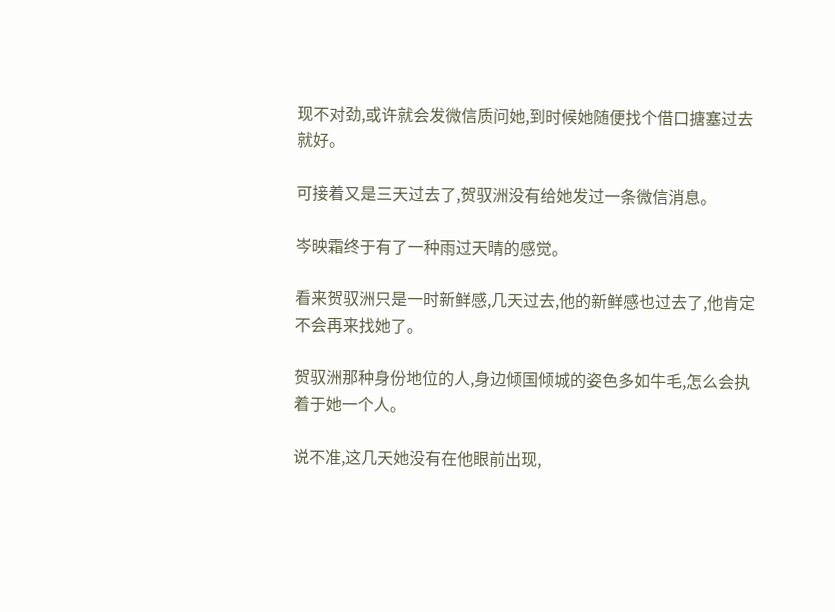现不对劲,或许就会发微信质问她,到时候她随便找个借口搪塞过去就好。

可接着又是三天过去了,贺驭洲没有给她发过一条微信消息。

岑映霜终于有了一种雨过天晴的感觉。

看来贺驭洲只是一时新鲜感,几天过去,他的新鲜感也过去了,他肯定不会再来找她了。

贺驭洲那种身份地位的人,身边倾国倾城的姿色多如牛毛,怎么会执着于她一个人。

说不准,这几天她没有在他眼前出现,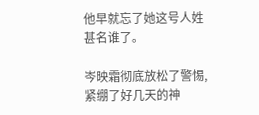他早就忘了她这号人姓甚名谁了。

岑映霜彻底放松了警惕,紧绷了好几天的神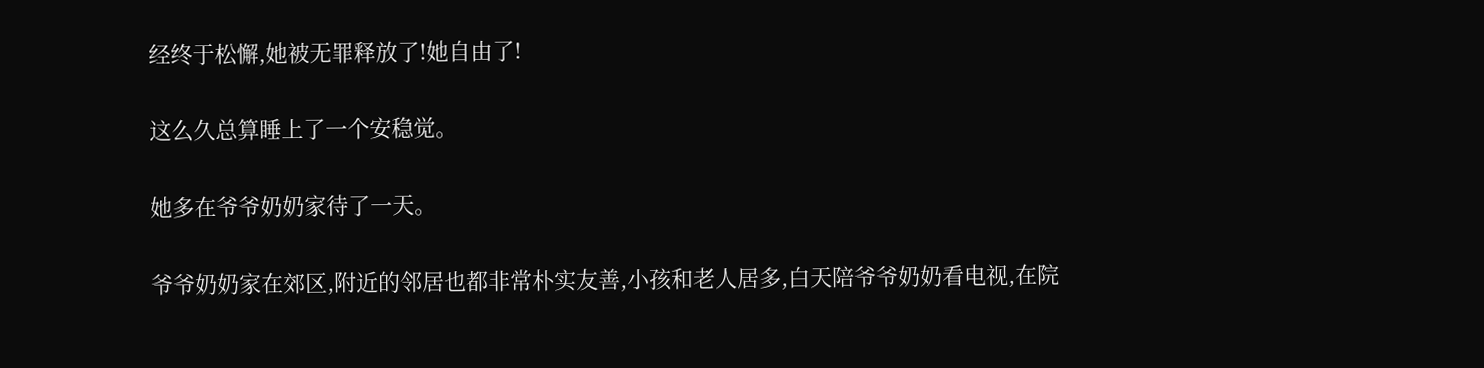经终于松懈,她被无罪释放了!她自由了!

这么久总算睡上了一个安稳觉。

她多在爷爷奶奶家待了一天。

爷爷奶奶家在郊区,附近的邻居也都非常朴实友善,小孩和老人居多,白天陪爷爷奶奶看电视,在院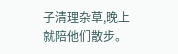子清理杂草,晚上就陪他们散步。